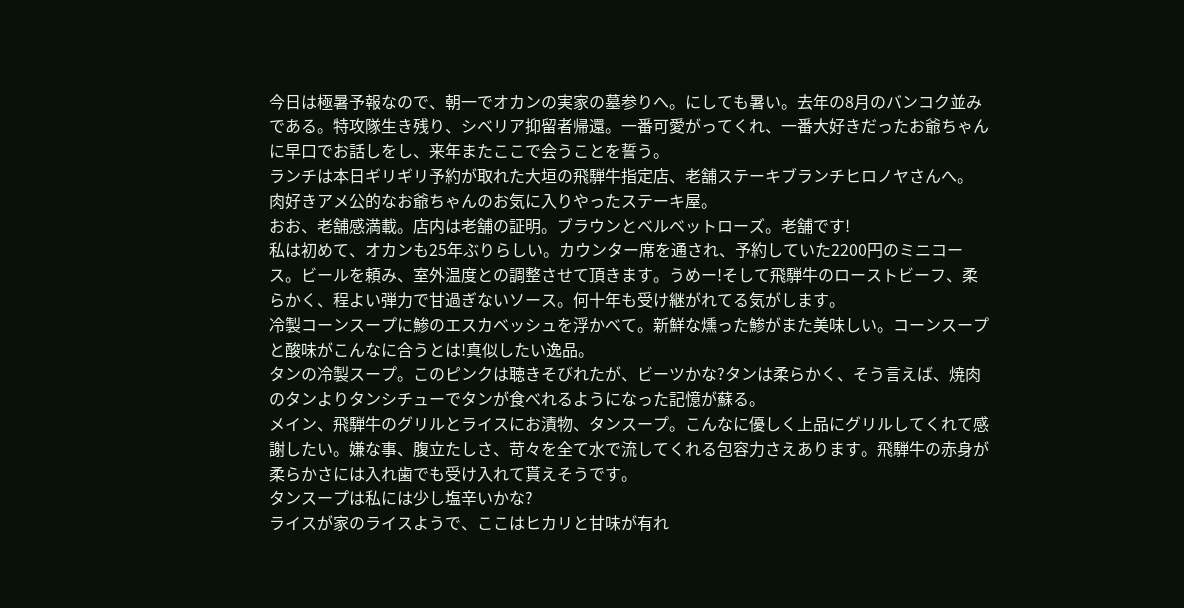今日は極暑予報なので、朝一でオカンの実家の墓参りへ。にしても暑い。去年の8月のバンコク並みである。特攻隊生き残り、シベリア抑留者帰還。一番可愛がってくれ、一番大好きだったお爺ちゃんに早口でお話しをし、来年またここで会うことを誓う。
ランチは本日ギリギリ予約が取れた大垣の飛騨牛指定店、老舗ステーキブランチヒロノヤさんへ。
肉好きアメ公的なお爺ちゃんのお気に入りやったステーキ屋。
おお、老舗感満載。店内は老舗の証明。ブラウンとベルベットローズ。老舗です!
私は初めて、オカンも25年ぶりらしい。カウンター席を通され、予約していた2200円のミニコース。ビールを頼み、室外温度との調整させて頂きます。うめー!そして飛騨牛のローストビーフ、柔らかく、程よい弾力で甘過ぎないソース。何十年も受け継がれてる気がします。
冷製コーンスープに鯵のエスカベッシュを浮かべて。新鮮な燻った鯵がまた美味しい。コーンスープと酸味がこんなに合うとは!真似したい逸品。
タンの冷製スープ。このピンクは聴きそびれたが、ビーツかな?タンは柔らかく、そう言えば、焼肉のタンよりタンシチューでタンが食べれるようになった記憶が蘇る。
メイン、飛騨牛のグリルとライスにお漬物、タンスープ。こんなに優しく上品にグリルしてくれて感謝したい。嫌な事、腹立たしさ、苛々を全て水で流してくれる包容力さえあります。飛騨牛の赤身が柔らかさには入れ歯でも受け入れて貰えそうです。
タンスープは私には少し塩辛いかな?
ライスが家のライスようで、ここはヒカリと甘味が有れ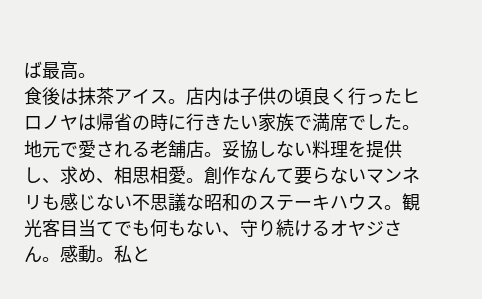ば最高。
食後は抹茶アイス。店内は子供の頃良く行ったヒロノヤは帰省の時に行きたい家族で満席でした。
地元で愛される老舗店。妥協しない料理を提供し、求め、相思相愛。創作なんて要らないマンネリも感じない不思議な昭和のステーキハウス。観光客目当てでも何もない、守り続けるオヤジさん。感動。私と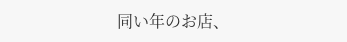同い年のお店、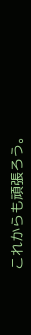これからも頑張ろう。